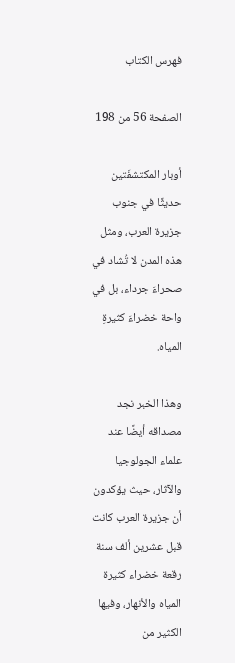فهرس الكتاب

الصفحة 56 من 198

أوبار المكتشفَتين حديثًا في جنوب جزيرة العرب، ومثل هذه المدن لا تُشاد في صحراءَ جرداء، بل في واحة خضراءَ كثيرةِ المياه.

وهذا الخبر نجد مصداقه أيضًا عند علماء الجولوجيا والآثار، حيث يؤكدون أن جزيرة العرب كانت قبل عشرين ألف سنة رقعة خضراء كثيرة المياه والأنهار، وفيها الكثير من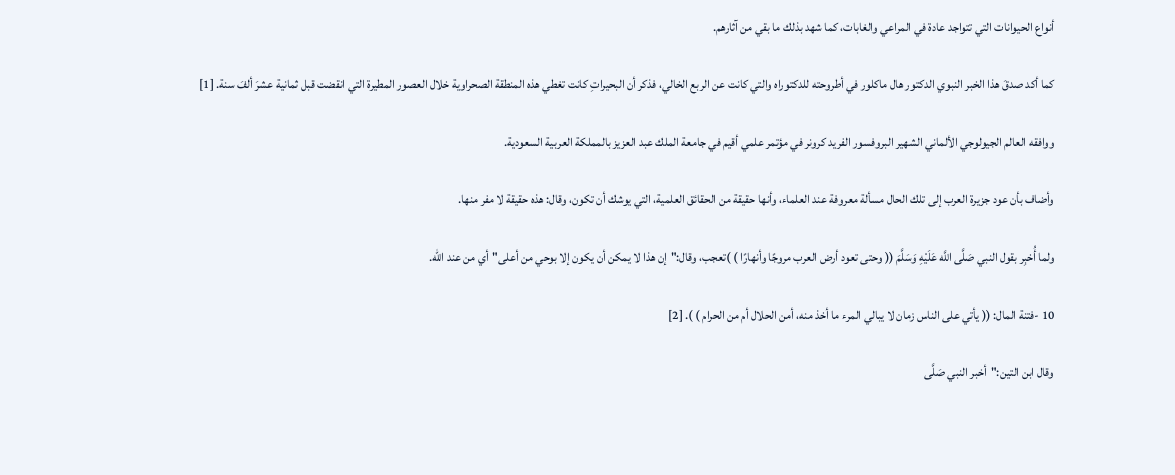أنواع الحيوانات التي تتواجد عادة في المراعي والغابات، كما شهد بذلك ما بقي من آثارهم.

كما أكد صدقَ هذا الخبر النبوي الدكتور هال ماكلور في أطروحته للدكتوراه والتي كانت عن الربع الخالي، فذكر أن البحيراتِ كانت تغطي هذه المنطقة الصحراوية خلال العصور المطيرة التي انقضت قبل ثمانية عشرَ ألفَ سنة. [1]

ووافقه العالم الجيولوجي الألماني الشهير البروفسور الفريد كرونر في مؤتمر علمي أقيم في جامعة الملك عبد العزيز بالمملكة العربية السعودية.

وأضاف بأن عود جزيرة العرب إلى تلك الحال مسألة معروفة عند العلماء، وأنها حقيقة من الحقائق العلمية، التي يوشك أن تكون، وقال: هذه حقيقة لا مفر منها.

ولما أُخبِر بقول النبي صَلَّى اللَّه عَلَيْهِ وَسَلَّمَ (( وحتى تعود أرض العرب مروجًا وأنهارًا ) )تعجب، وقال:"إن هذا لا يمكن أن يكون إلا بوحي من أعلى"أي من عند الله.

10 -فتنة المال: (( يأتي على الناس زمان لا يبالي المرء ما أخذ منه، أمن الحلال أم من الحرام ) ). [2]

وقال ابن التين:"أخبر النبي صَلَّى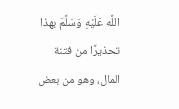اللَّه عَلَيْهِ وَسَلَّمَ بهذا تحذيرًا من فتنة المال، وهو من بعض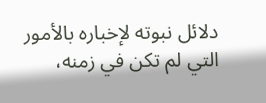دلائل نبوته لإخباره بالأمور التي لم تكن في زمنه،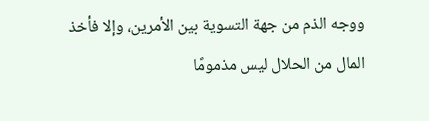ووجه الذم من جهة التسوية بين الأمرين، وإلا فأخذ المال من الحلال ليس مذمومًا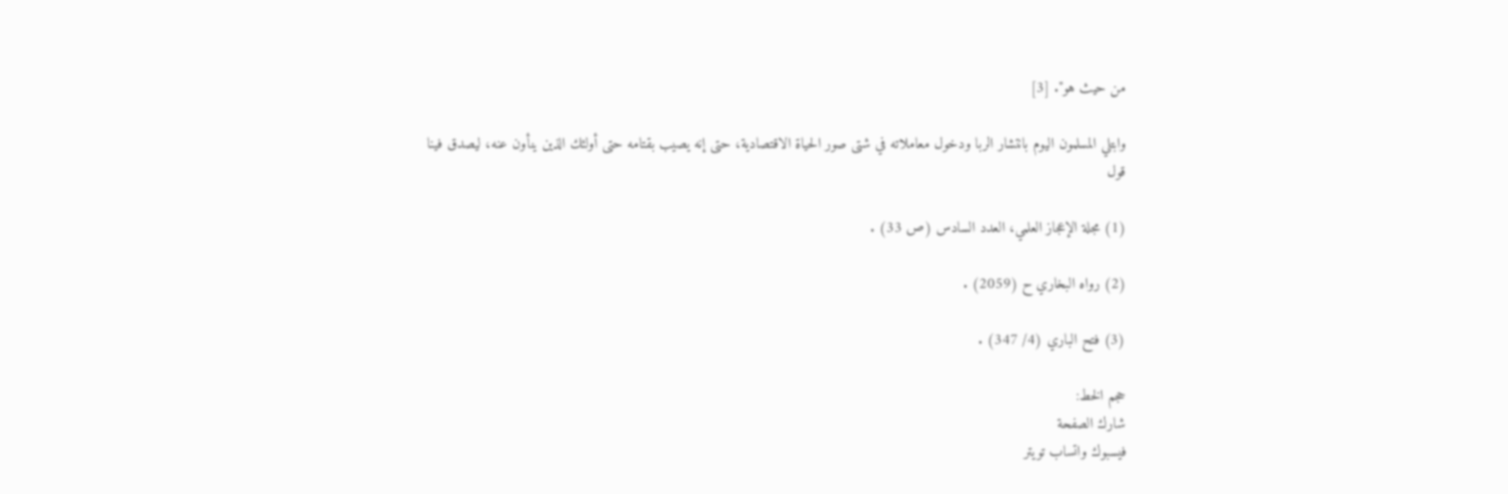من حيث هو". [3]

وابتلي المسلمون اليوم بانتشار الربا ودخول معاملاته في شتى صور الحياة الاقتصادية، حتى إنه يصيب بقتامه حتى أولئك الذين ينأون عنه، ليصدق فينا قول

(1) مجلة الإعجاز العلمي، العدد السادس (ص 33) .

(2) رواه البخاري ح (2059) .

(3) فتح الباري (4/ 347) .

حجم الخط:
شارك الصفحة
فيسبوك واتساب تويتر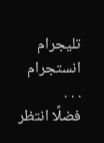تليجرام انستجرام
. . .
فضلًا انتظر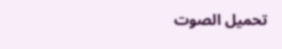تحميل الصوت